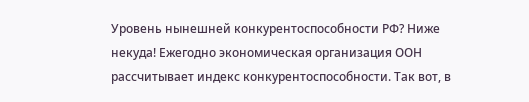Уровень нынешней конкурентоспособности РФ? Ниже некуда! Ежегодно экономическая организация ООН рассчитывает индекс конкурентоспособности. Так вот, в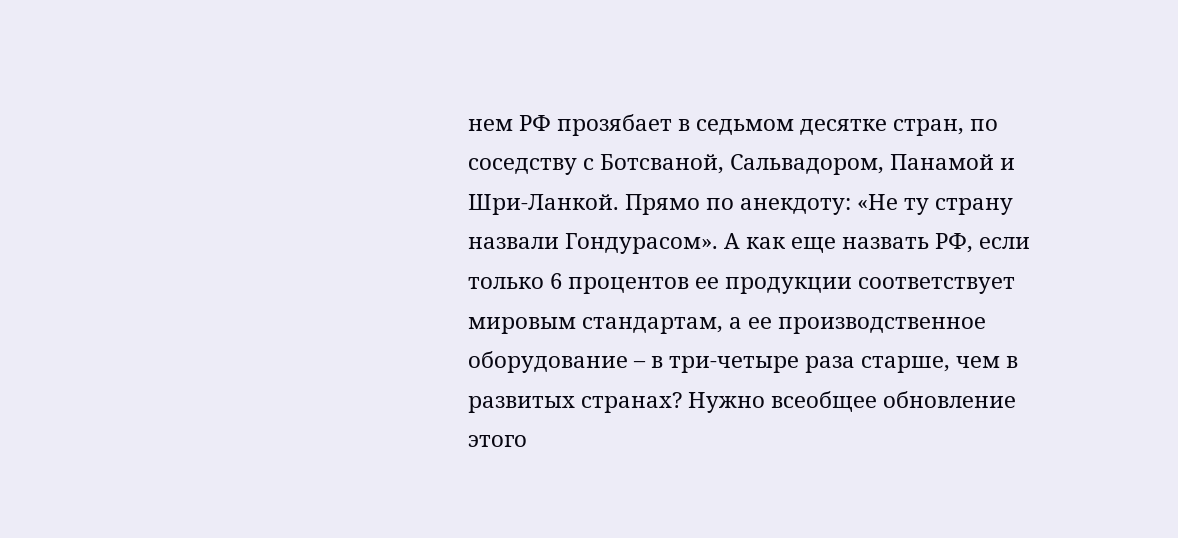нем РФ прозябает в седьмом десятке стран, по соседству с Ботсваной, Сальвадором, Панамой и Шри-Ланкой. Прямо по анекдоту: «Не ту страну назвали Гондурасом». А как еще назвать РФ, если только 6 процентов ее продукции соответствует мировым стандартам, а ее производственное оборудование – в три-четыре раза старше, чем в развитых странах? Нужно всеобщее обновление этого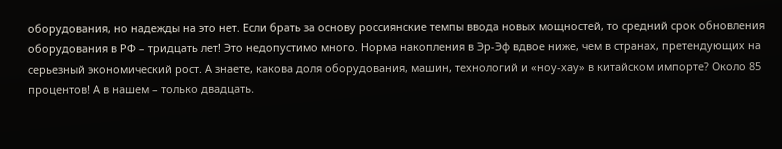оборудования, но надежды на это нет. Если брать за основу россиянские темпы ввода новых мощностей, то средний срок обновления оборудования в РФ – тридцать лет! Это недопустимо много. Норма накопления в Эр-Эф вдвое ниже, чем в странах, претендующих на серьезный экономический рост. А знаете, какова доля оборудования, машин, технологий и «ноу-хау» в китайском импорте? Около 85 процентов! А в нашем – только двадцать.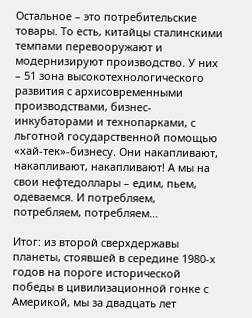Остальное – это потребительские товары. То есть, китайцы сталинскими темпами перевооружают и модернизируют производство. У них – 51 зона высокотехнологического развития с архисовременными производствами, бизнес-инкубаторами и технопарками, с льготной государственной помощью «хай-тек»-бизнесу. Они накапливают, накапливают, накапливают! А мы на свои нефтедоллары – едим, пьем, одеваемся. И потребляем, потребляем, потребляем…

Итог: из второй сверхдержавы планеты, стоявшей в середине 1980-х годов на пороге исторической победы в цивилизационной гонке с Америкой, мы за двадцать лет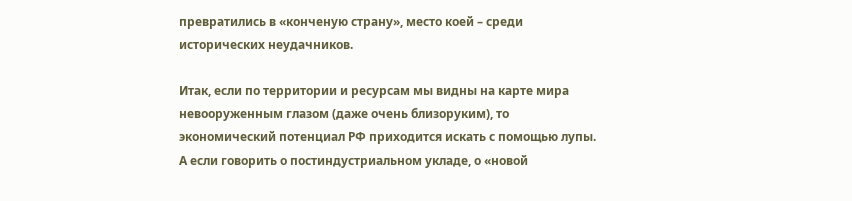превратились в «конченую страну», место коей – среди исторических неудачников.

Итак, если по территории и ресурсам мы видны на карте мира невооруженным глазом (даже очень близоруким), то экономический потенциал РФ приходится искать с помощью лупы. А если говорить о постиндустриальном укладе, о «новой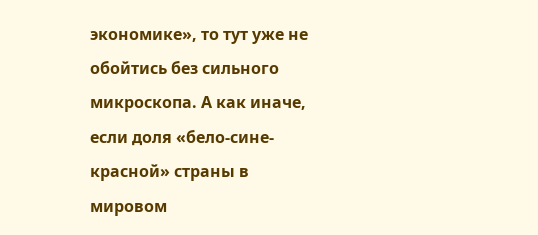экономике», то тут уже не обойтись без сильного микроскопа. А как иначе, если доля «бело-сине-красной» страны в мировом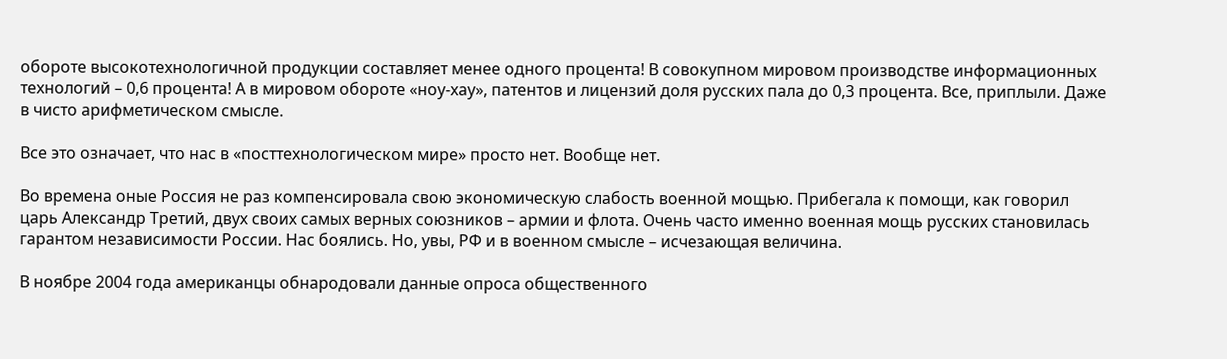обороте высокотехнологичной продукции составляет менее одного процента! В совокупном мировом производстве информационных технологий – 0,6 процента! А в мировом обороте «ноу-хау», патентов и лицензий доля русских пала до 0,3 процента. Все, приплыли. Даже в чисто арифметическом смысле.

Все это означает, что нас в «посттехнологическом мире» просто нет. Вообще нет.

Во времена оные Россия не раз компенсировала свою экономическую слабость военной мощью. Прибегала к помощи, как говорил царь Александр Третий, двух своих самых верных союзников – армии и флота. Очень часто именно военная мощь русских становилась гарантом независимости России. Нас боялись. Но, увы, РФ и в военном смысле – исчезающая величина.

В ноябре 2004 года американцы обнародовали данные опроса общественного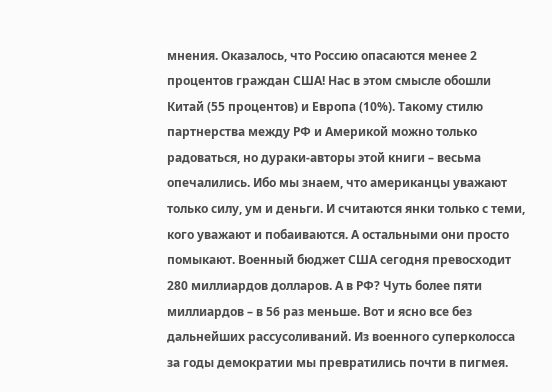мнения. Оказалось, что Россию опасаются менее 2 процентов граждан США! Нас в этом смысле обошли Китай (55 процентов) и Европа (10%). Такому стилю партнерства между РФ и Америкой можно только радоваться, но дураки-авторы этой книги – весьма опечалились. Ибо мы знаем, что американцы уважают только силу, ум и деньги. И считаются янки только с теми, кого уважают и побаиваются. А остальными они просто помыкают. Военный бюджет США сегодня превосходит 280 миллиардов долларов. А в РФ? Чуть более пяти миллиардов – в 56 раз меньше. Вот и ясно все без дальнейших рассусоливаний. Из военного суперколосса за годы демократии мы превратились почти в пигмея.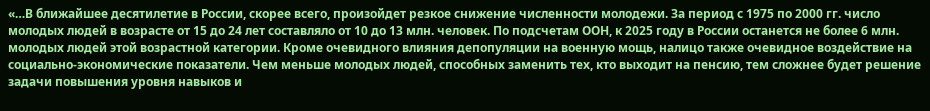«…В ближайшее десятилетие в России, скорее всего, произойдет резкое снижение численности молодежи. За период с 1975 по 2000 гг. число молодых людей в возрасте от 15 до 24 лет составляло от 10 до 13 млн. человек. По подсчетам ООН, к 2025 году в России останется не более 6 млн. молодых людей этой возрастной категории. Кроме очевидного влияния депопуляции на военную мощь, налицо также очевидное воздействие на социально-экономические показатели. Чем меньше молодых людей, способных заменить тех, кто выходит на пенсию, тем сложнее будет решение задачи повышения уровня навыков и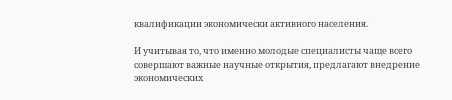квалификации экономически активного населения.

И учитывая то, что именно молодые специалисты чаще всего совершают важные научные открытия, предлагают внедрение экономических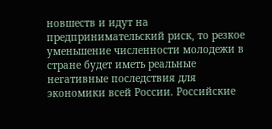новшеств и идут на предпринимательский риск, то резкое уменьшение численности молодежи в стране будет иметь реальные негативные последствия для экономики всей России. Российские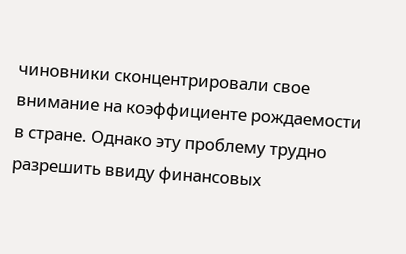чиновники сконцентрировали свое внимание на коэффициенте рождаемости в стране. Однако эту проблему трудно разрешить ввиду финансовых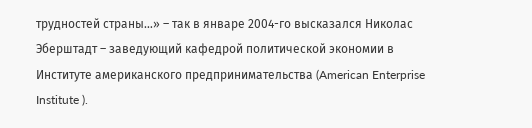трудностей страны…» – так в январе 2004-го высказался Николас Эберштадт – заведующий кафедрой политической экономии в Институте американского предпринимательства (American Enterprise Institute ).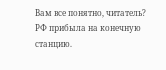Вам все понятно, читатель? РФ прибыла на конечную станцию.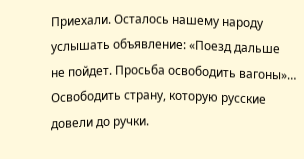Приехали. Осталось нашему народу услышать объявление: «Поезд дальше не пойдет. Просьба освободить вагоны»… Освободить страну, которую русские довели до ручки.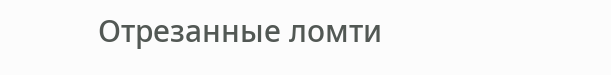Отрезанные ломти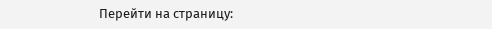Перейти на страницу: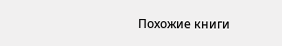Похожие книги